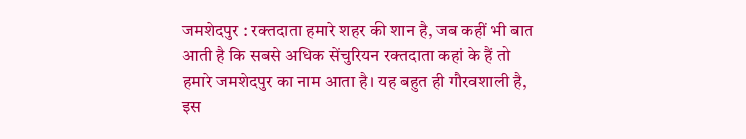जमशेदपुर : रक्तदाता हमारे शहर की शान है, जब कहीं भी बात आती है कि सबसे अधिक सेंचुरियन रक्तदाता कहां के हैं तो हमारे जमशेदपुर का नाम आता है। यह बहुत ही गौरवशाली है, इस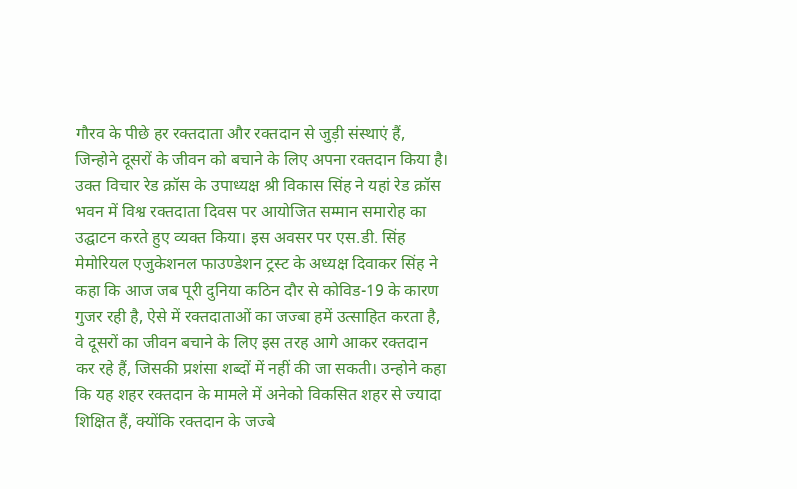गौरव के पीछे हर रक्तदाता और रक्तदान से जुड़ी संस्थाएं हैं, जिन्होने दूसरों के जीवन को बचाने के लिए अपना रक्तदान किया है। उक्त विचार रेड क्रॉस के उपाध्यक्ष श्री विकास सिंह ने यहां रेड क्रॉस भवन में विश्व रक्तदाता दिवस पर आयोजित सम्मान समारोह का उद्घाटन करते हुए व्यक्त किया। इस अवसर पर एस.डी. सिंह मेमोरियल एजुकेशनल फाउण्डेशन ट्रस्ट के अध्यक्ष दिवाकर सिंह ने कहा कि आज जब पूरी दुनिया कठिन दौर से कोविड-19 के कारण गुजर रही है, ऐसे में रक्तदाताओं का जज्बा हमें उत्साहित करता है, वे दूसरों का जीवन बचाने के लिए इस तरह आगे आकर रक्तदान कर रहे हैं, जिसकी प्रशंसा शब्दों में नहीं की जा सकती। उन्होने कहा कि यह शहर रक्तदान के मामले में अनेको विकसित शहर से ज्यादा शिक्षित हैं, क्योंकि रक्तदान के जज्बे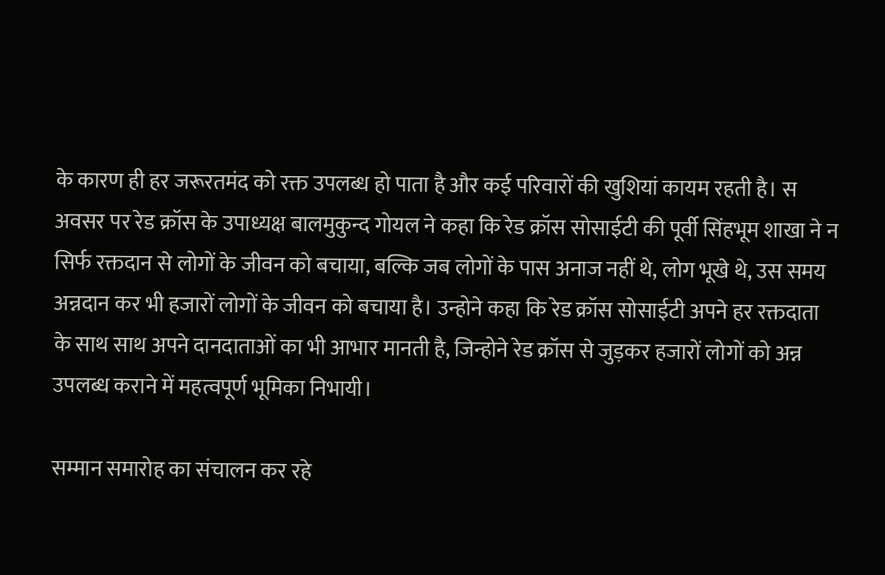के कारण ही हर जरूरतमंद को रक्त उपलब्ध हो पाता है और कई परिवारों की खुशियां कायम रहती है। स अवसर पर रेड क्रॉस के उपाध्यक्ष बालमुकुन्द गोयल ने कहा कि रेड क्रॉस सोसाईटी की पूर्वी सिंहभूम शाखा ने न सिर्फ रक्तदान से लोगों के जीवन को बचाया, बल्कि जब लोगों के पास अनाज नहीं थे, लोग भूखे थे, उस समय अन्नदान कर भी हजारों लोगों के जीवन को बचाया है। उन्होने कहा कि रेड क्रॉस सोसाईटी अपने हर रक्तदाता के साथ साथ अपने दानदाताओं का भी आभार मानती है, जिन्होने रेड क्रॉस से जुड़कर हजारों लोगों को अन्न उपलब्ध कराने में महत्वपूर्ण भूमिका निभायी।

सम्मान समारोह का संचालन कर रहे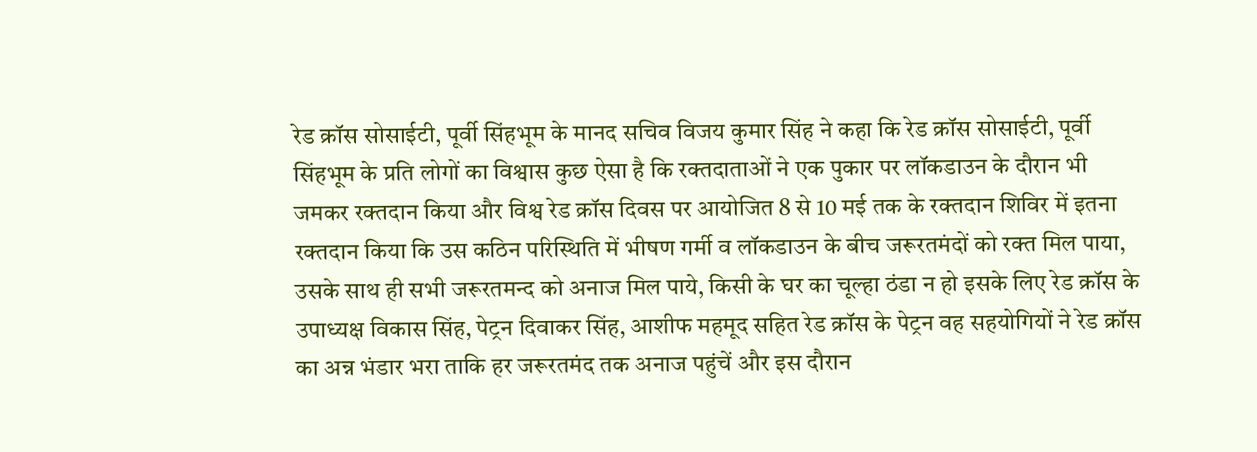रेड क्रॉस सोसाईटी, पूर्वी सिंहभूम के मानद सचिव विजय कुमार सिंह ने कहा कि रेड क्रॉस सोसाईटी, पूर्वी सिंहभूम के प्रति लोगों का विश्वास कुछ ऐसा है कि रक्तदाताओं ने एक पुकार पर लॉकडाउन के दौरान भी जमकर रक्तदान किया और विश्व रेड क्रॉस दिवस पर आयोजित 8 से 10 मई तक के रक्तदान शिविर में इतना रक्तदान किया कि उस कठिन परिस्थिति में भीषण गर्मी व लॉकडाउन के बीच जरूरतमंदों को रक्त मिल पाया, उसके साथ ही सभी जरूरतमन्द को अनाज मिल पाये, किसी के घर का चूल्हा ठंडा न हो इसके लिए रेड क्रॉस के उपाध्यक्ष विकास सिंह, पेट्रन दिवाकर सिंह, आशीफ महमूद सहित रेड क्रॉस के पेट्रन वह सहयोगियों ने रेड क्रॉस का अन्न भंडार भरा ताकि हर जरूरतमंद तक अनाज पहुंचें और इस दौरान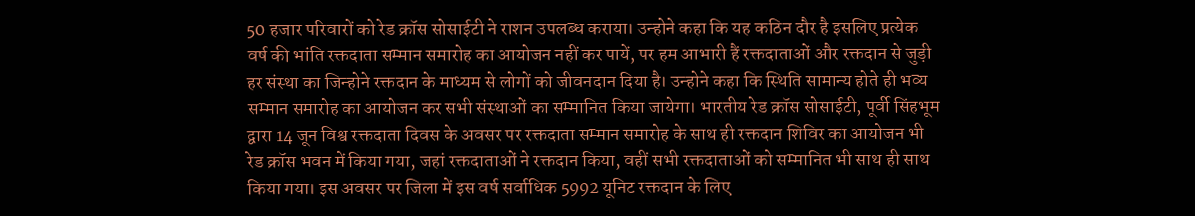50 हजार परिवारों को रेड क्रॉस सोसाईटी ने राशन उपलब्ध कराया। उन्होने कहा कि यह कठिन दौर है इसलिए प्रत्येक वर्ष की भांति रक्तदाता सम्मान समारोह का आयोजन नहीं कर पायें, पर हम आभारी हैं रक्तदाताओं और रक्तदान से जुड़ी हर संस्था का जिन्होने रक्तदान के माध्यम से लोगों को जीवनदान दिया है। उन्होने कहा कि स्थिति सामान्य होते ही भव्य सम्मान समारोह का आयोजन कर सभी संस्थाओं का सम्मानित किया जायेगा। भारतीय रेड क्रॉस सोसाईटी, पूर्वी सिंहभूम द्वारा 14 जून विश्व रक्तदाता दिवस के अवसर पर रक्तदाता सम्मान समारोह के साथ ही रक्तदान शिविर का आयोजन भी रेड क्रॉस भवन में किया गया, जहां रक्तदाताओं ने रक्तदान किया, वहीं सभी रक्तदाताओं को सम्मानित भी साथ ही साथ किया गया। इस अवसर पर जिला में इस वर्ष सर्वाधिक 5992 यूनिट रक्तदान के लिए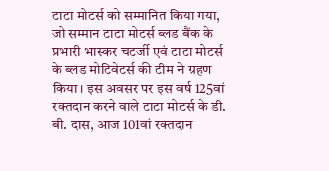टाटा मोटर्स को सम्मानित किया गया, जो सम्मान टाटा मोटर्स ब्लड बैंक के प्रभारी भास्कर चटर्जी एवं टाटा मोटर्स के ब्लड मोटिवेटर्स की टीम ने ग्रहण किया। इस अवसर पर इस वर्ष 125वां रक्तदान करने वाले टाटा मोटर्स के डी. बी. दास, आज 101वां रक्तदान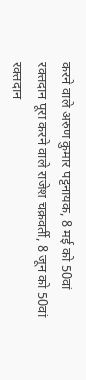करने वाले अरुण कुमार पट्टनायक, 8 मई को 50वां रक्तदान पूरा करने वाले राजेश चक्रवर्ती, 8 जून को 50वां रक्तदान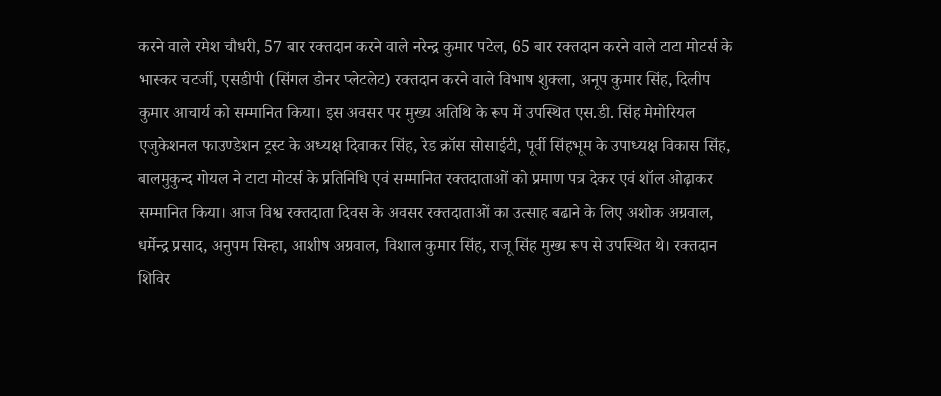करने वाले रमेश चौधरी, 57 बार रक्तदान करने वाले नरेन्द्र कुमार पटेल, 65 बार रक्तदान करने वाले टाटा मोटर्स के भास्कर चटर्जी, एसडीपी (सिंगल डोनर प्लेटलेट) रक्तदान करने वाले विभाष शुक्ला, अनूप कुमार सिंह, दिलीप कुमार आचार्य को सम्मानित किया। इस अवसर पर मुख्य अतिथि के रूप में उपस्थित एस.डी. सिंह मेमोरियल एजुकेशनल फाउण्डेशन ट्रस्ट के अध्यक्ष दिवाकर सिंह, रेड क्रॉस सोसाईटी, पूर्वी सिंहभूम के उपाध्यक्ष विकास सिंह, बालमुकुन्द गोयल ने टाटा मोटर्स के प्रतिनिधि एवं सम्मानित रक्तदाताओं को प्रमाण पत्र देकर एवं शॉल ओढ़ाकर सम्मानित किया। आज विश्व रक्तदाता दिवस के अवसर रक्तदाताओं का उत्साह बढाने के लिए अशोक अग्रवाल, धर्मेन्द्र प्रसाद, अनुपम सिन्हा, आशीष अग्रवाल, विशाल कुमार सिंह, राजू सिंह मुख्य रूप से उपस्थित थे। रक्तदान शिविर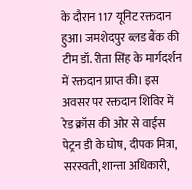के दौरान 117 यूनिट रक्तदान हुआ। जमशेदपुर ब्लड बैंक की टीम डॉ. रीता सिंह के मार्गदर्शन में रक्तदान प्राप्त की। इस अवसर पर रक्तदान शिविर में रेड क्रॉस की ओर से वाईस पेट्रन डी के घोष, दीपक मित्रा, सरस्वती, शान्ता अधिकारी,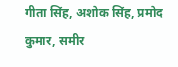गीता सिंह, अशोक सिंह, प्रमोद कुमार, समीर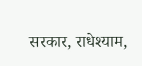सरकार, राधेश्याम,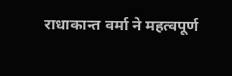राधाकान्त वर्मा ने महत्वपूर्ण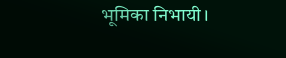भूमिका निभायी।